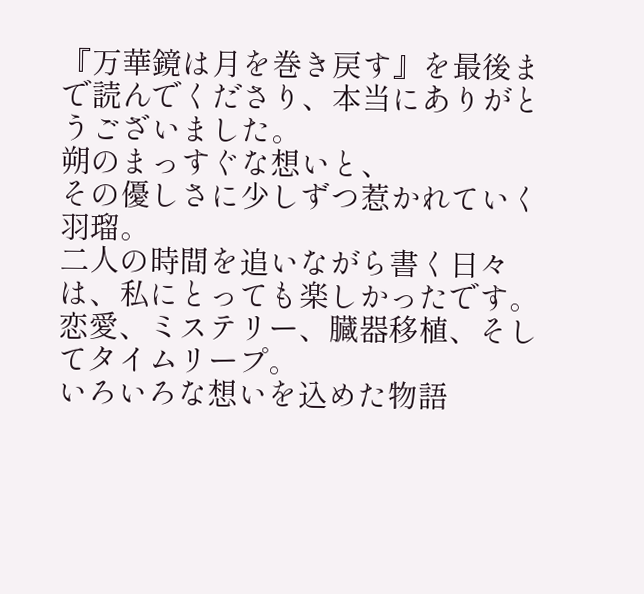『万華鏡は月を巻き戻す』を最後まで読んでくださり、本当にありがとうございました。
朔のまっすぐな想いと、
その優しさに少しずつ惹かれていく羽瑠。
二人の時間を追いながら書く日々は、私にとっても楽しかったです。
恋愛、ミステリー、臓器移植、そしてタイムリープ。
いろいろな想いを込めた物語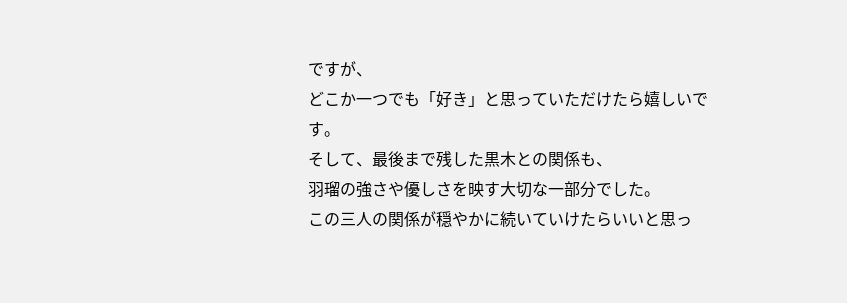ですが、
どこか一つでも「好き」と思っていただけたら嬉しいです。
そして、最後まで残した黒木との関係も、
羽瑠の強さや優しさを映す大切な一部分でした。
この三人の関係が穏やかに続いていけたらいいと思っ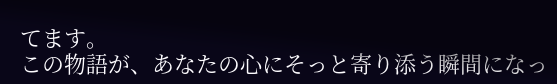てます。
この物語が、あなたの心にそっと寄り添う瞬間になっ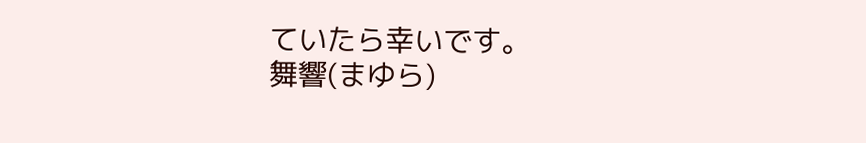ていたら幸いです。
舞響(まゆら)